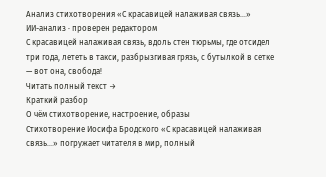Анализ стихотворения «С красавицей налаживая связь…»
ИИ-анализ · проверен редактором
С красавицей налаживая связь, вдоль стен тюрьмы, где отсидел три года, лететь в такси, разбрызгивая грязь, с бутылкой в сетке — вот она, свобода!
Читать полный текст →
Краткий разбор
О чём стихотворение, настроение, образы
Стихотворение Иосифа Бродского «С красавицей налаживая связь…» погружает читателя в мир, полный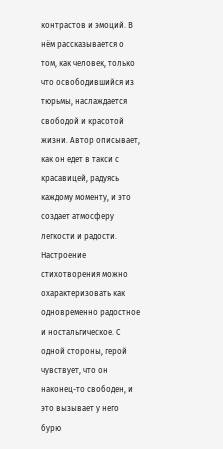контрастов и эмоций. В нём рассказывается о том, как человек, только что освободившийся из тюрьмы, наслаждается свободой и красотой жизни. Автор описывает, как он едет в такси с красавицей, радуясь каждому моменту, и это создает атмосферу легкости и радости.
Настроение стихотворения можно охарактеризовать как одновременно радостное и ностальгическое. С одной стороны, герой чувствует, что он наконец-то свободен, и это вызывает у него бурю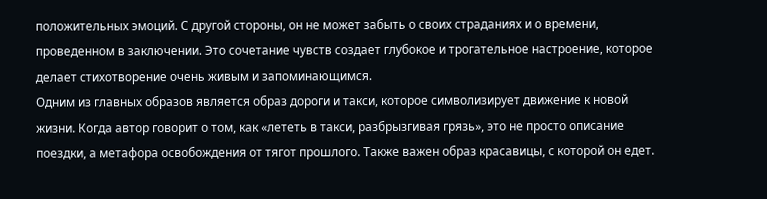положительных эмоций. С другой стороны, он не может забыть о своих страданиях и о времени, проведенном в заключении. Это сочетание чувств создает глубокое и трогательное настроение, которое делает стихотворение очень живым и запоминающимся.
Одним из главных образов является образ дороги и такси, которое символизирует движение к новой жизни. Когда автор говорит о том, как «лететь в такси, разбрызгивая грязь», это не просто описание поездки, а метафора освобождения от тягот прошлого. Также важен образ красавицы, с которой он едет.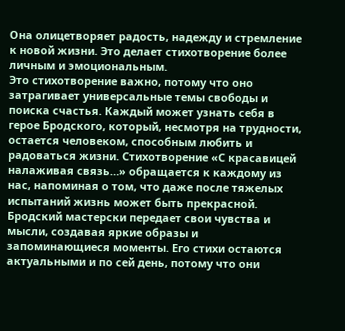Она олицетворяет радость, надежду и стремление к новой жизни. Это делает стихотворение более личным и эмоциональным.
Это стихотворение важно, потому что оно затрагивает универсальные темы свободы и поиска счастья. Каждый может узнать себя в герое Бродского, который, несмотря на трудности, остается человеком, способным любить и радоваться жизни. Стихотворение «С красавицей налаживая связь…» обращается к каждому из нас, напоминая о том, что даже после тяжелых испытаний жизнь может быть прекрасной.
Бродский мастерски передает свои чувства и мысли, создавая яркие образы и запоминающиеся моменты. Его стихи остаются актуальными и по сей день, потому что они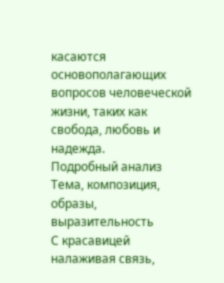касаются основополагающих вопросов человеческой жизни, таких как свобода, любовь и надежда.
Подробный анализ
Тема, композиция, образы, выразительность
С красавицей налаживая связь,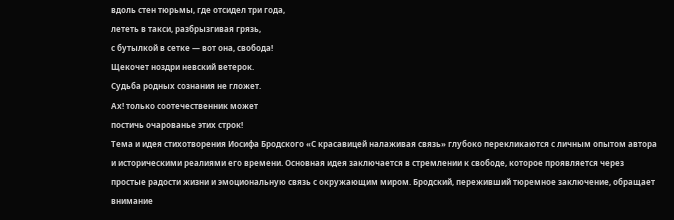вдоль стен тюрьмы, где отсидел три года,
лететь в такси, разбрызгивая грязь,
с бутылкой в сетке — вот она, свобода!
Щекочет ноздри невский ветерок.
Судьба родных сознания не гложет.
Ах! только соотечественник может
постичь очарованье этих строк!
Тема и идея стихотворения Иосифа Бродского «С красавицей налаживая связь» глубоко перекликаются с личным опытом автора и историческими реалиями его времени. Основная идея заключается в стремлении к свободе, которое проявляется через простые радости жизни и эмоциональную связь с окружающим миром. Бродский, переживший тюремное заключение, обращает внимание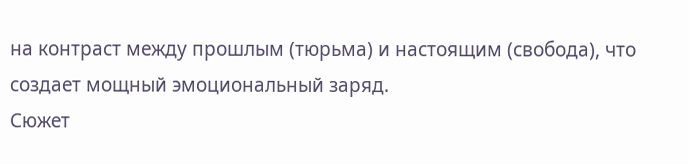на контраст между прошлым (тюрьма) и настоящим (свобода), что создает мощный эмоциональный заряд.
Сюжет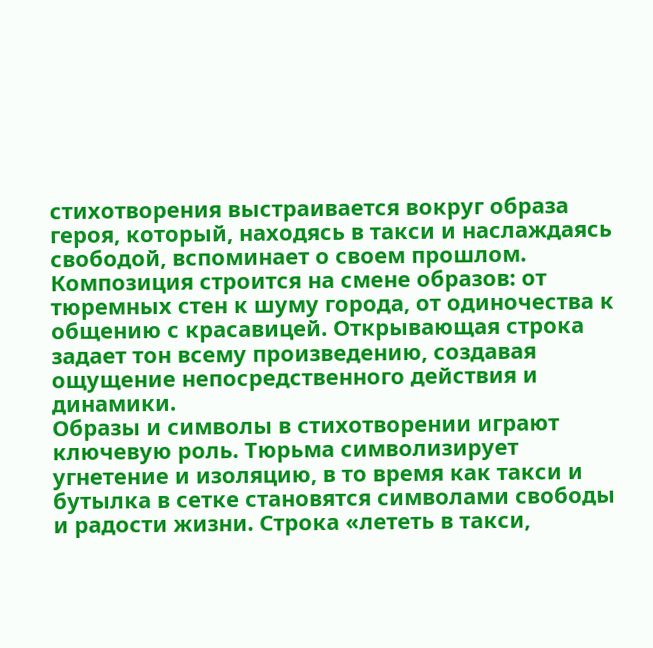стихотворения выстраивается вокруг образа героя, который, находясь в такси и наслаждаясь свободой, вспоминает о своем прошлом. Композиция строится на смене образов: от тюремных стен к шуму города, от одиночества к общению с красавицей. Открывающая строка задает тон всему произведению, создавая ощущение непосредственного действия и динамики.
Образы и символы в стихотворении играют ключевую роль. Тюрьма символизирует угнетение и изоляцию, в то время как такси и бутылка в сетке становятся символами свободы и радости жизни. Строка «лететь в такси,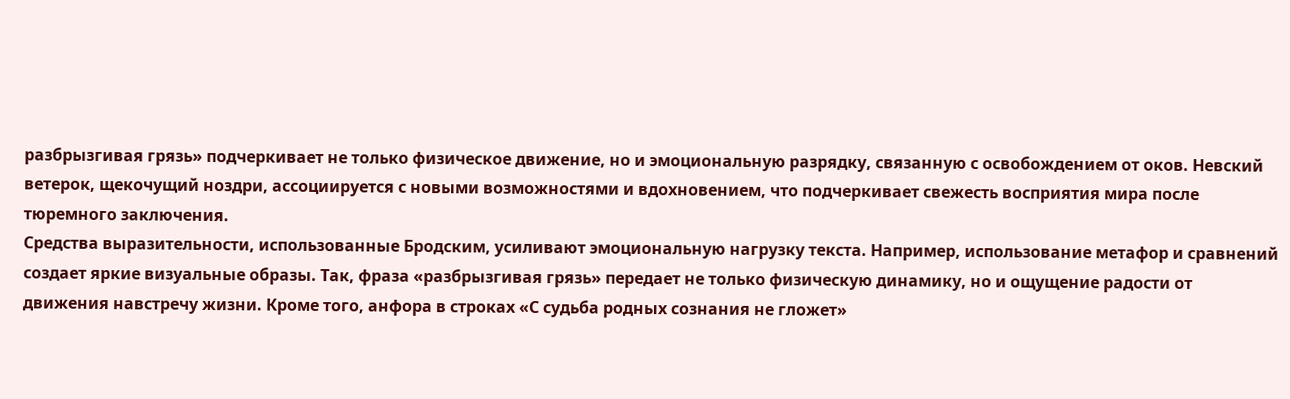разбрызгивая грязь» подчеркивает не только физическое движение, но и эмоциональную разрядку, связанную с освобождением от оков. Невский ветерок, щекочущий ноздри, ассоциируется с новыми возможностями и вдохновением, что подчеркивает свежесть восприятия мира после тюремного заключения.
Средства выразительности, использованные Бродским, усиливают эмоциональную нагрузку текста. Например, использование метафор и сравнений создает яркие визуальные образы. Так, фраза «разбрызгивая грязь» передает не только физическую динамику, но и ощущение радости от движения навстречу жизни. Кроме того, анфора в строках «С судьба родных сознания не гложет»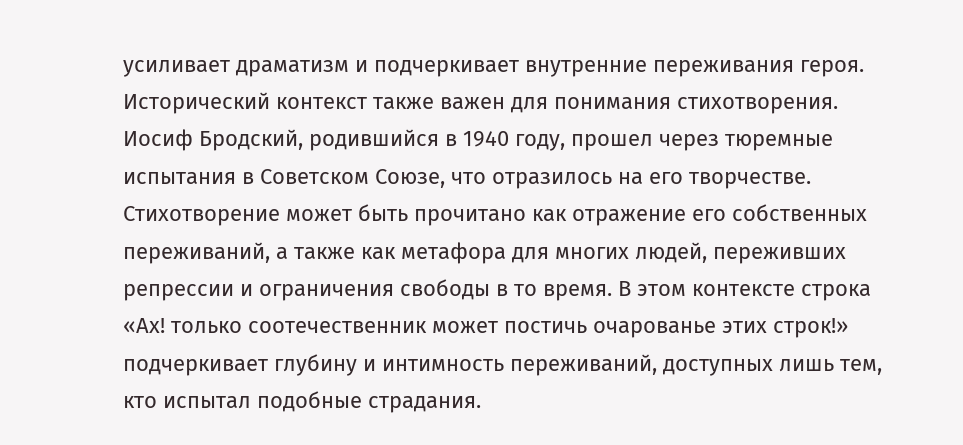усиливает драматизм и подчеркивает внутренние переживания героя.
Исторический контекст также важен для понимания стихотворения. Иосиф Бродский, родившийся в 1940 году, прошел через тюремные испытания в Советском Союзе, что отразилось на его творчестве. Стихотворение может быть прочитано как отражение его собственных переживаний, а также как метафора для многих людей, переживших репрессии и ограничения свободы в то время. В этом контексте строка «Ах! только соотечественник может постичь очарованье этих строк!» подчеркивает глубину и интимность переживаний, доступных лишь тем, кто испытал подобные страдания.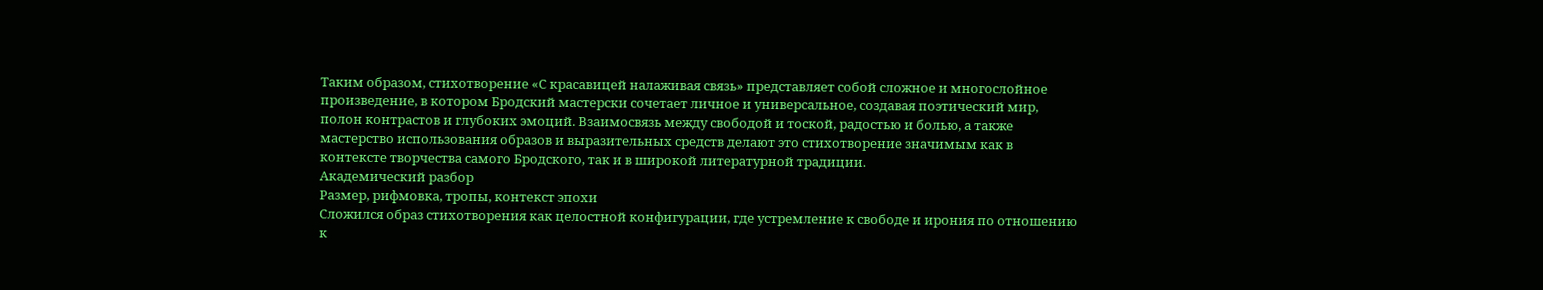Таким образом, стихотворение «С красавицей налаживая связь» представляет собой сложное и многослойное произведение, в котором Бродский мастерски сочетает личное и универсальное, создавая поэтический мир, полон контрастов и глубоких эмоций. Взаимосвязь между свободой и тоской, радостью и болью, а также мастерство использования образов и выразительных средств делают это стихотворение значимым как в контексте творчества самого Бродского, так и в широкой литературной традиции.
Академический разбор
Размер, рифмовка, тропы, контекст эпохи
Сложился образ стихотворения как целостной конфигурации, где устремление к свободе и ирония по отношению к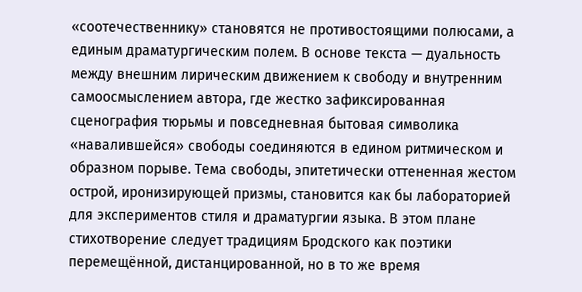«соотечественнику» становятся не противостоящими полюсами, а единым драматургическим полем. В основе текста — дуальность между внешним лирическим движением к свободу и внутренним самоосмыслением автора, где жестко зафиксированная сценография тюрьмы и повседневная бытовая символика «навалившейся» свободы соединяются в едином ритмическом и образном порыве. Тема свободы, эпитетически оттененная жестом острой, иронизирующей призмы, становится как бы лабораторией для экспериментов стиля и драматургии языка. В этом плане стихотворение следует традициям Бродского как поэтики перемещённой, дистанцированной, но в то же время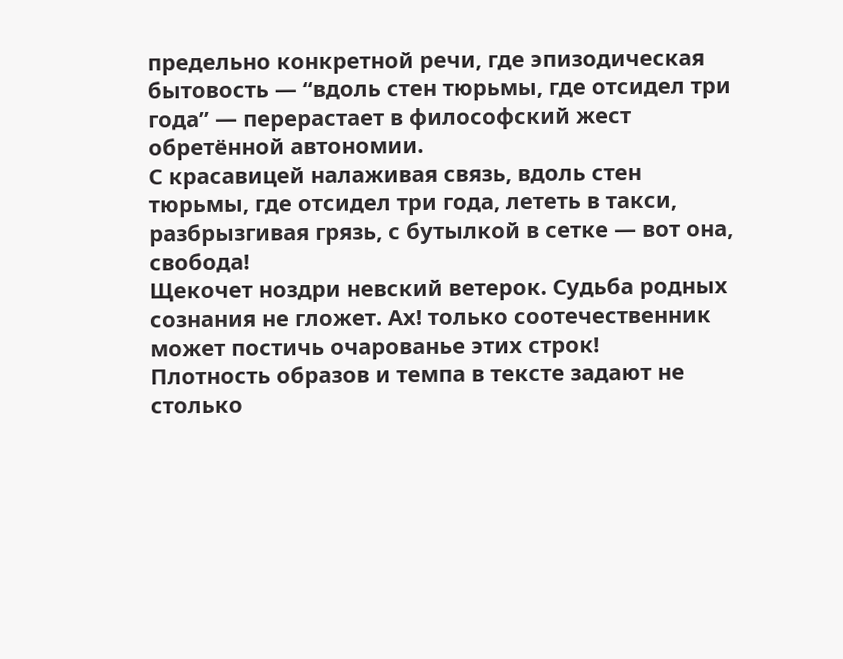предельно конкретной речи, где эпизодическая бытовость — “вдоль стен тюрьмы, где отсидел три года” — перерастает в философский жест обретённой автономии.
С красавицей налаживая связь, вдоль стен тюрьмы, где отсидел три года, лететь в такси, разбрызгивая грязь, с бутылкой в сетке — вот она, свобода!
Щекочет ноздри невский ветерок. Судьба родных сознания не гложет. Ах! только соотечественник может постичь очарованье этих строк!
Плотность образов и темпа в тексте задают не столько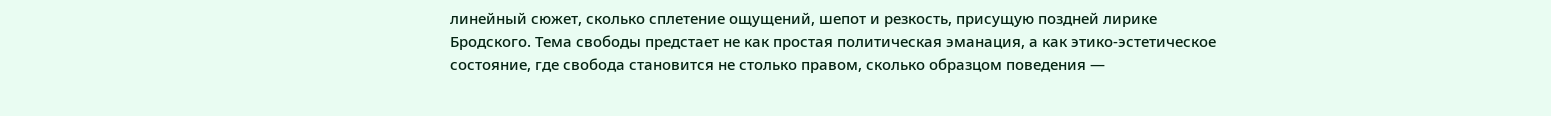линейный сюжет, сколько сплетение ощущений, шепот и резкость, присущую поздней лирике Бродского. Тема свободы предстает не как простая политическая эманация, а как этико-эстетическое состояние, где свобода становится не столько правом, сколько образцом поведения —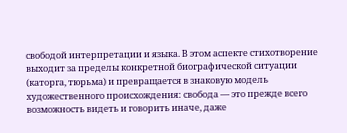свободой интерпретации и языка. В этом аспекте стихотворение выходит за пределы конкретной биографической ситуации (каторга, тюрьма) и превращается в знаковую модель художественного происхождения: свобода — это прежде всего возможность видеть и говорить иначе, даже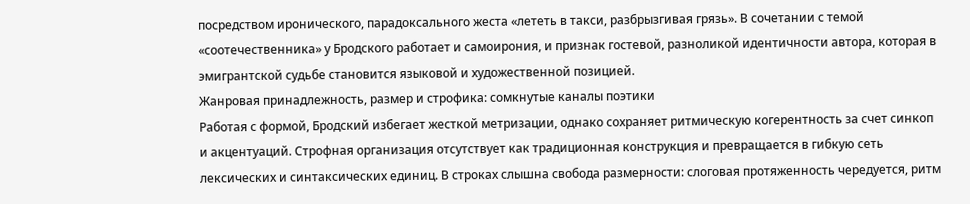посредством иронического, парадоксального жеста «лететь в такси, разбрызгивая грязь». В сочетании с темой «соотечественника» у Бродского работает и самоирония, и признак гостевой, разноликой идентичности автора, которая в эмигрантской судьбе становится языковой и художественной позицией.
Жанровая принадлежность, размер и строфика: сомкнутые каналы поэтики
Работая с формой, Бродский избегает жесткой метризации, однако сохраняет ритмическую когерентность за счет синкоп и акцентуаций. Строфная организация отсутствует как традиционная конструкция и превращается в гибкую сеть лексических и синтаксических единиц. В строках слышна свобода размерности: слоговая протяженность чередуется, ритм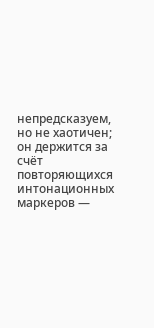непредсказуем, но не хаотичен; он держится за счёт повторяющихся интонационных маркеров —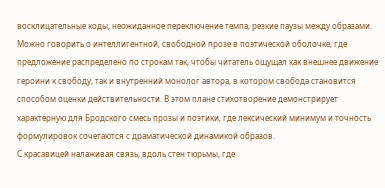восклицательные коды, неожиданное переключение темпа, резкие паузы между образами. Можно говорить о интеллигентной, свободной прозе в поэтической оболочке, где предложение распределено по строкам так, чтобы читатель ощущал как внешнее движение героини к свободу, так и внутренний монолог автора, в котором свобода становится способом оценки действительности. В этом плане стихотворение демонстрирует характерную для Бродского смесь прозы и поэтики, где лексический минимум и точность формулировок сочетаются с драматической динамикой образов.
С красавицей налаживая связь, вдоль стен тюрьмы, где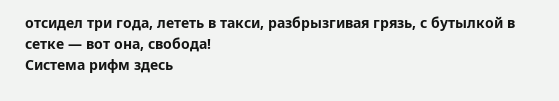отсидел три года, лететь в такси, разбрызгивая грязь, с бутылкой в сетке — вот она, свобода!
Система рифм здесь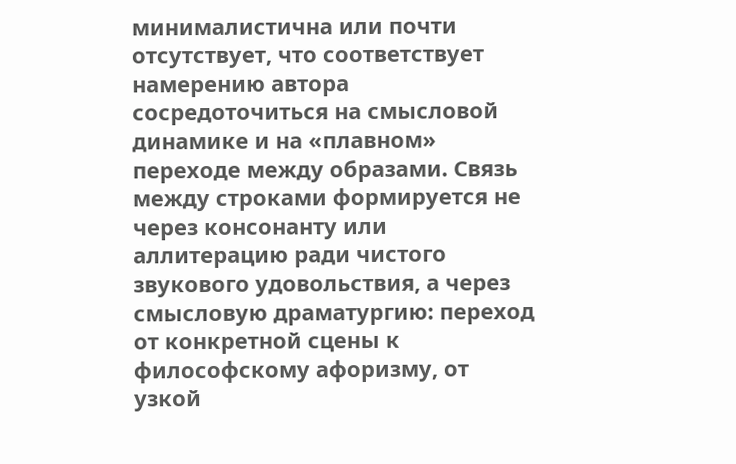минималистична или почти отсутствует, что соответствует намерению автора сосредоточиться на смысловой динамике и на «плавном» переходе между образами. Связь между строками формируется не через консонанту или аллитерацию ради чистого звукового удовольствия, а через смысловую драматургию: переход от конкретной сцены к философскому афоризму, от узкой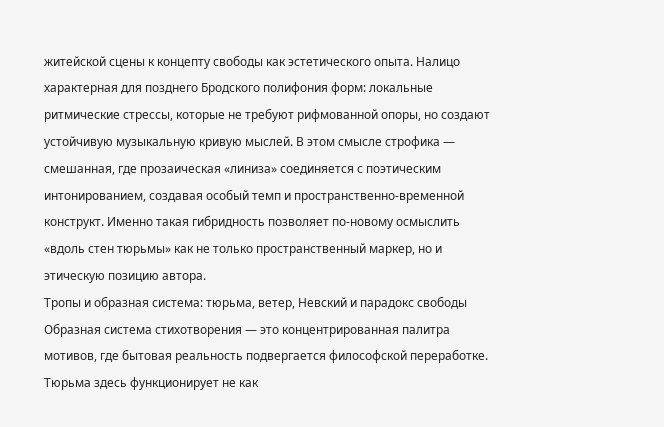житейской сцены к концепту свободы как эстетического опыта. Налицо характерная для позднего Бродского полифония форм: локальные ритмические стрессы, которые не требуют рифмованной опоры, но создают устойчивую музыкальную кривую мыслей. В этом смысле строфика — смешанная, где прозаическая «линиза» соединяется с поэтическим интонированием, создавая особый темп и пространственно-временной конструкт. Именно такая гибридность позволяет по-новому осмыслить «вдоль стен тюрьмы» как не только пространственный маркер, но и этическую позицию автора.
Тропы и образная система: тюрьма, ветер, Невский и парадокс свободы
Образная система стихотворения — это концентрированная палитра мотивов, где бытовая реальность подвергается философской переработке. Тюрьма здесь функционирует не как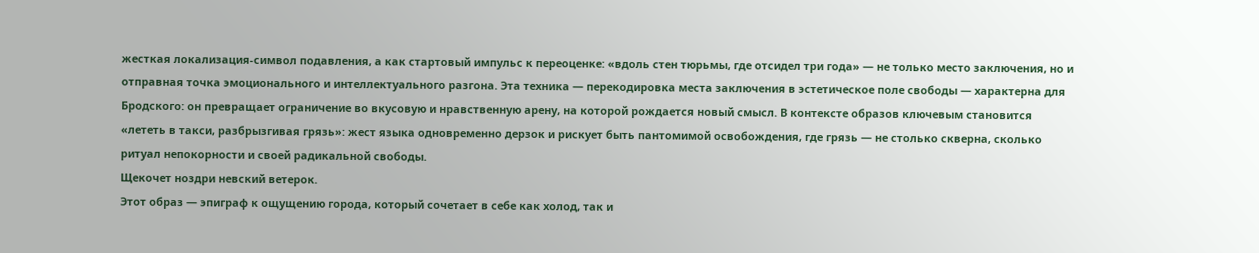жесткая локализация-символ подавления, а как стартовый импульс к переоценке: «вдоль стен тюрьмы, где отсидел три года» — не только место заключения, но и отправная точка эмоционального и интеллектуального разгона. Эта техника — перекодировка места заключения в эстетическое поле свободы — характерна для Бродского: он превращает ограничение во вкусовую и нравственную арену, на которой рождается новый смысл. В контексте образов ключевым становится «лететь в такси, разбрызгивая грязь»: жест языка одновременно дерзок и рискует быть пантомимой освобождения, где грязь — не столько скверна, сколько ритуал непокорности и своей радикальной свободы.
Щекочет ноздри невский ветерок.
Этот образ — эпиграф к ощущению города, который сочетает в себе как холод, так и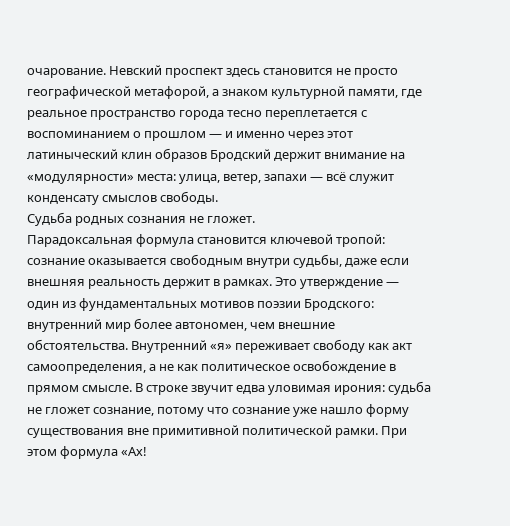очарование. Невский проспект здесь становится не просто географической метафорой, а знаком культурной памяти, где реальное пространство города тесно переплетается с воспоминанием о прошлом — и именно через этот латиныческий клин образов Бродский держит внимание на «модулярности» места: улица, ветер, запахи — всё служит конденсату смыслов свободы.
Судьба родных сознания не гложет.
Парадоксальная формула становится ключевой тропой: сознание оказывается свободным внутри судьбы, даже если внешняя реальность держит в рамках. Это утверждение — один из фундаментальных мотивов поэзии Бродского: внутренний мир более автономен, чем внешние обстоятельства. Внутренний «я» переживает свободу как акт самоопределения, а не как политическое освобождение в прямом смысле. В строке звучит едва уловимая ирония: судьба не гложет сознание, потому что сознание уже нашло форму существования вне примитивной политической рамки. При этом формула «Ах!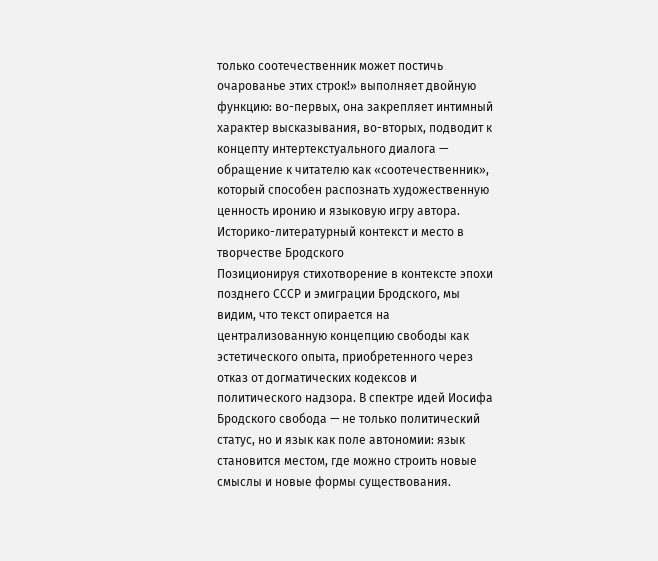только соотечественник может постичь очарованье этих строк!» выполняет двойную функцию: во-первых, она закрепляет интимный характер высказывания, во-вторых, подводит к концепту интертекстуального диалога — обращение к читателю как «соотечественник», который способен распознать художественную ценность иронию и языковую игру автора.
Историко-литературный контекст и место в творчестве Бродского
Позиционируя стихотворение в контексте эпохи позднего СССР и эмиграции Бродского, мы видим, что текст опирается на централизованную концепцию свободы как эстетического опыта, приобретенного через отказ от догматических кодексов и политического надзора. В спектре идей Иосифа Бродского свобода — не только политический статус, но и язык как поле автономии: язык становится местом, где можно строить новые смыслы и новые формы существования.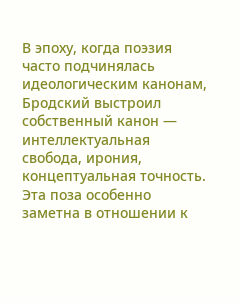В эпоху, когда поэзия часто подчинялась идеологическим канонам, Бродский выстроил собственный канон — интеллектуальная свобода, ирония, концептуальная точность. Эта поза особенно заметна в отношении к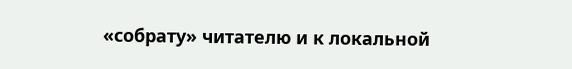«собрату» читателю и к локальной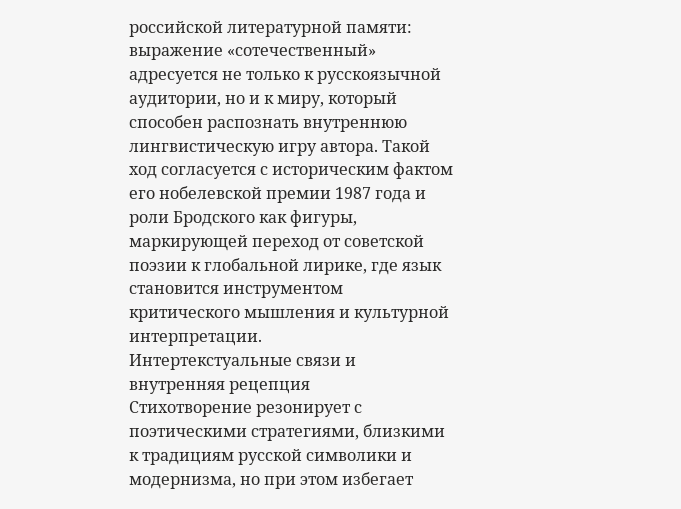российской литературной памяти: выражение «сотечественный» адресуется не только к русскоязычной аудитории, но и к миру, который способен распознать внутреннюю лингвистическую игру автора. Такой ход согласуется с историческим фактом его нобелевской премии 1987 года и роли Бродского как фигуры, маркирующей переход от советской поэзии к глобальной лирике, где язык становится инструментом критического мышления и культурной интерпретации.
Интертекстуальные связи и внутренняя рецепция
Стихотворение резонирует с поэтическими стратегиями, близкими к традициям русской символики и модернизма, но при этом избегает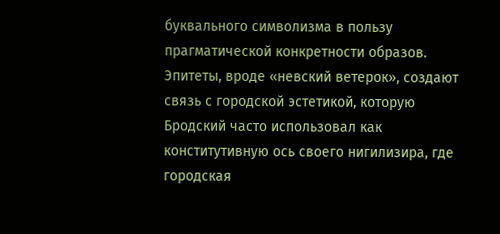буквального символизма в пользу прагматической конкретности образов. Эпитеты, вроде «невский ветерок», создают связь с городской эстетикой, которую Бродский часто использовал как конститутивную ось своего нигилизира, где городская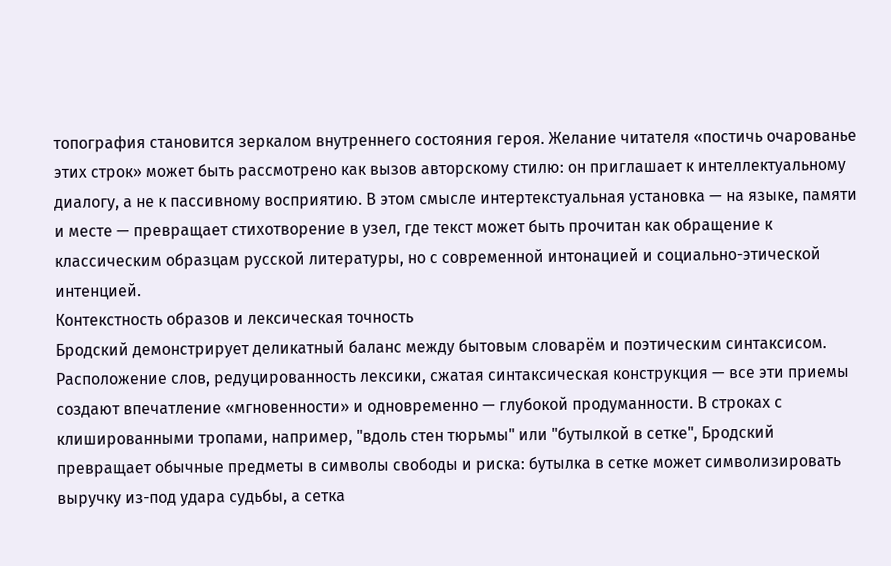топография становится зеркалом внутреннего состояния героя. Желание читателя «постичь очарованье этих строк» может быть рассмотрено как вызов авторскому стилю: он приглашает к интеллектуальному диалогу, а не к пассивному восприятию. В этом смысле интертекстуальная установка — на языке, памяти и месте — превращает стихотворение в узел, где текст может быть прочитан как обращение к классическим образцам русской литературы, но с современной интонацией и социально-этической интенцией.
Контекстность образов и лексическая точность
Бродский демонстрирует деликатный баланс между бытовым словарём и поэтическим синтаксисом. Расположение слов, редуцированность лексики, сжатая синтаксическая конструкция — все эти приемы создают впечатление «мгновенности» и одновременно — глубокой продуманности. В строках с клишированными тропами, например, "вдоль стен тюрьмы" или "бутылкой в сетке", Бродский превращает обычные предметы в символы свободы и риска: бутылка в сетке может символизировать выручку из-под удара судьбы, а сетка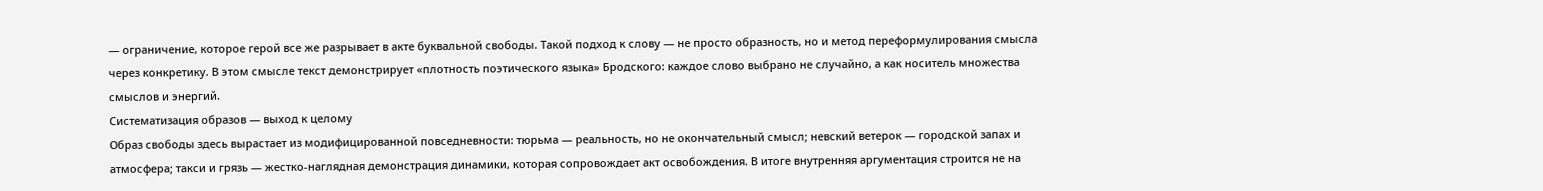— ограничение, которое герой все же разрывает в акте буквальной свободы. Такой подход к слову — не просто образность, но и метод переформулирования смысла через конкретику. В этом смысле текст демонстрирует «плотность поэтического языка» Бродского: каждое слово выбранo не случайно, а как носитель множества смыслов и энергий.
Систематизация образов — выход к целому
Образ свободы здесь вырастает из модифицированной повседневности: тюрьма — реальность, но не окончательный смысл; невский ветерок — городской запах и атмосфера; такси и грязь — жестко-наглядная демонстрация динамики, которая сопровождает акт освобождения. В итоге внутренняя аргументация строится не на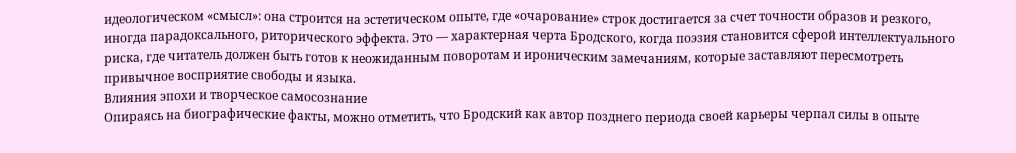идеологическом «смысл»: она строится на эстетическом опыте, где «очарование» строк достигается за счет точности образов и резкого, иногда парадоксального, риторического эффекта. Это — характерная черта Бродского, когда поэзия становится сферой интеллектуального риска, где читатель должен быть готов к неожиданным поворотам и ироническим замечаниям, которые заставляют пересмотреть привычное восприятие свободы и языка.
Влияния эпохи и творческое самосознание
Опираясь на биографические факты, можно отметить, что Бродский как автор позднего периода своей карьеры черпал силы в опыте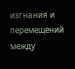изгнания и перемещений между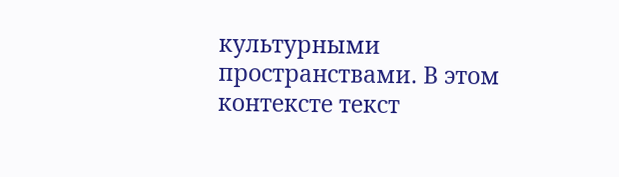культурными пространствами. В этом контексте текст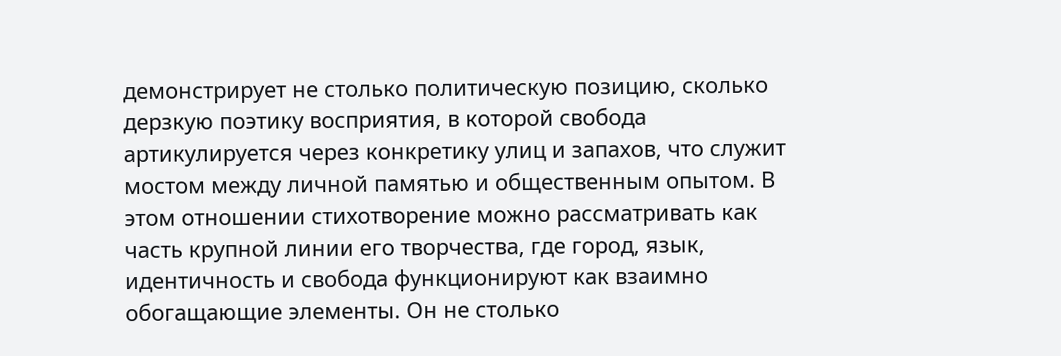демонстрирует не столько политическую позицию, сколько дерзкую поэтику восприятия, в которой свобода артикулируется через конкретику улиц и запахов, что служит мостом между личной памятью и общественным опытом. В этом отношении стихотворение можно рассматривать как часть крупной линии его творчества, где город, язык, идентичность и свобода функционируют как взаимно обогащающие элементы. Он не столько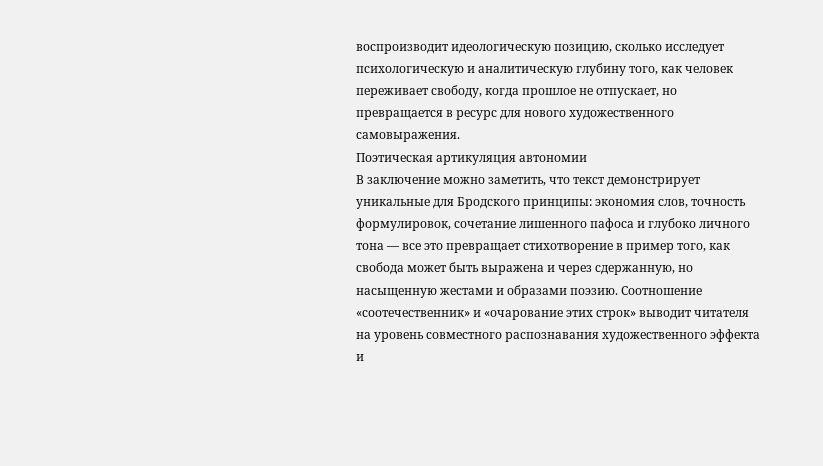воспроизводит идеологическую позицию, сколько исследует психологическую и аналитическую глубину того, как человек переживает свободу, когда прошлое не отпускает, но превращается в ресурс для нового художественного самовыражения.
Поэтическая артикуляция автономии
В заключение можно заметить, что текст демонстрирует уникальные для Бродского принципы: экономия слов, точность формулировок, сочетание лишенного пафоса и глубоко личного тона — все это превращает стихотворение в пример того, как свобода может быть выражена и через сдержанную, но насыщенную жестами и образами поэзию. Соотношение «соотечественник» и «очарование этих строк» выводит читателя на уровень совместного распознавания художественного эффекта и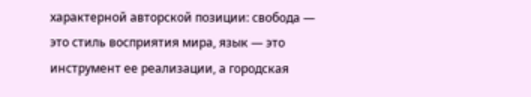характерной авторской позиции: свобода — это стиль восприятия мира, язык — это инструмент ее реализации, а городская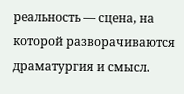реальность — сцена, на которой разворачиваются драматургия и смысл.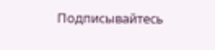Подписывайтесь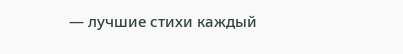— лучшие стихи каждый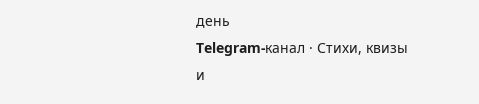день
Telegram-канал · Стихи, квизы и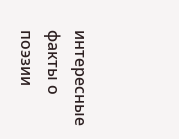интересные факты о поэзии